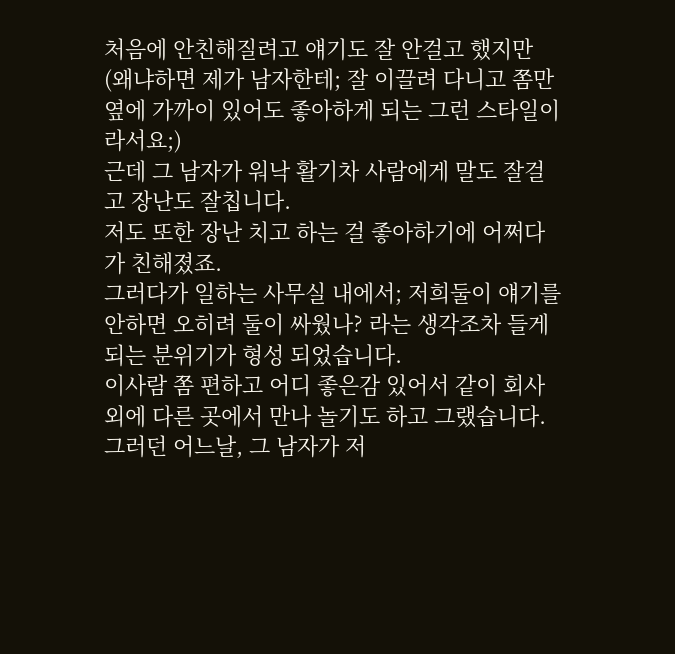처음에 안친해질려고 얘기도 잘 안걸고 했지만 (왜냐하면 제가 남자한테; 잘 이끌려 다니고 쫌만 옆에 가까이 있어도 좋아하게 되는 그런 스타일이라서요;)
근데 그 남자가 워낙 활기차 사람에게 말도 잘걸고 장난도 잘칩니다.
저도 또한 장난 치고 하는 걸 좋아하기에 어쩌다가 친해졌죠.
그러다가 일하는 사무실 내에서; 저희둘이 얘기를 안하면 오히려 둘이 싸웠나? 라는 생각조차 들게 되는 분위기가 형성 되었습니다.
이사람 쫌 편하고 어디 좋은감 있어서 같이 회사 외에 다른 곳에서 만나 놀기도 하고 그랬습니다.
그러던 어느날, 그 남자가 저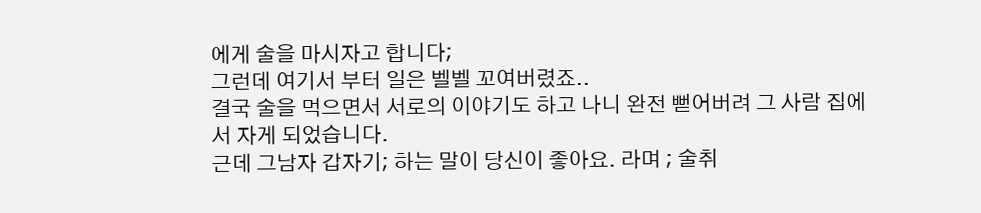에게 술을 마시자고 합니다;
그런데 여기서 부터 일은 벨벨 꼬여버렸죠..
결국 술을 먹으면서 서로의 이야기도 하고 나니 완전 뻗어버려 그 사람 집에서 자게 되었습니다.
근데 그남자 갑자기; 하는 말이 당신이 좋아요. 라며 ; 술취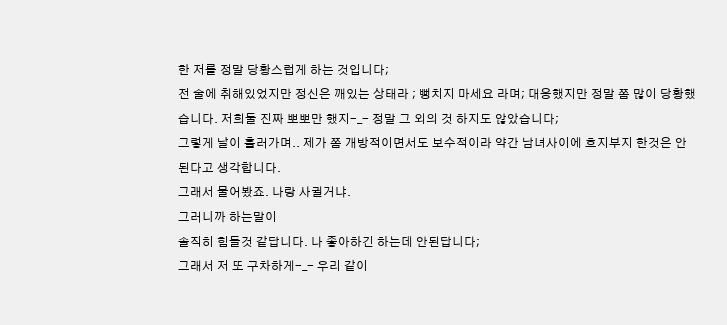한 저를 정말 당황스럽게 하는 것입니다;
전 술에 취해있었지만 정신은 깨있는 상태라 ; 뻥치지 마세요 라며; 대응했지만 정말 쫌 많이 당황했습니다. 저희둘 진짜 뽀뽀만 했지-_- 정말 그 외의 것 하지도 않았습니다;
그렇게 날이 흘러가며.. 제가 쫌 개방적이면서도 보수적이라 약간 남녀사이에 흐지부지 한것은 안된다고 생각합니다.
그래서 물어봤죠. 나랑 사귈거냐.
그러니까 하는말이
솔직히 힘들것 같답니다. 나 좋아하긴 하는데 안된답니다;
그래서 저 또 구차하게-_- 우리 같이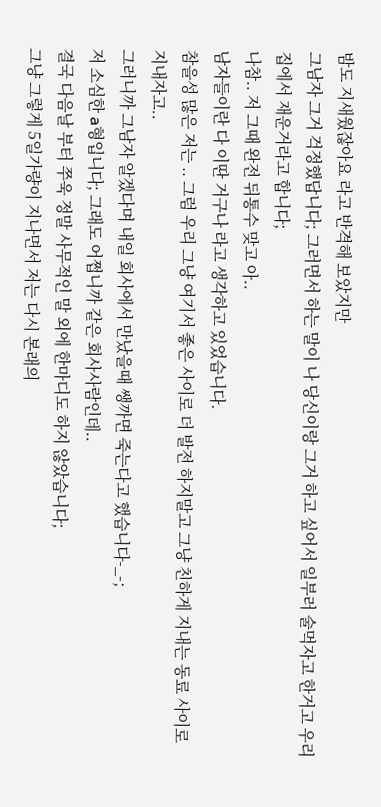밤도 지새웠잖아요 라고 반격해 보았지만
그남자 그거 걱정했답니다; 그러면서 하는 말이 나 당신이랑 그거 하고 싶어서 일부러 술먹자고 한거고 우리집에서 재운거라고 합니다;
나참.. 저 그때 완전 뒤통수 맞고 아..
남자들이란 다 이딴 거구나 라고 생각하고 있었습니다.
참을성 많은 저는 .. 그럼 우리 그냥 여기서 좋은 사이로 더 발전 하지말고 그냥 친하게 지내는 동료 사이로 지내자고..
그러니까 그남자 알겠다며 내일 회사에서 만났을때 쌩까면 죽는다고 했습니다-_-;
저 소심한 a형입니다; 그래도 어쩝니까 같은 회사사람인데..
결국 다음날 부터 쭈욱 정말 사무적인 말 외에 한마디도 하지 않았습니다;
그냥 그렇게 5일가량이 지나면서 저는 다시 본래의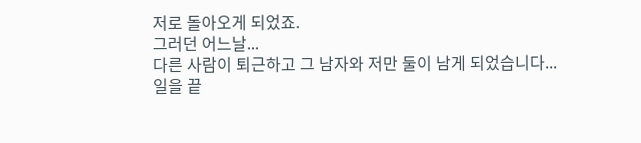저로 돌아오게 되었죠.
그러던 어느날...
다른 사람이 퇴근하고 그 남자와 저만 둘이 남게 되었습니다...
일을 끝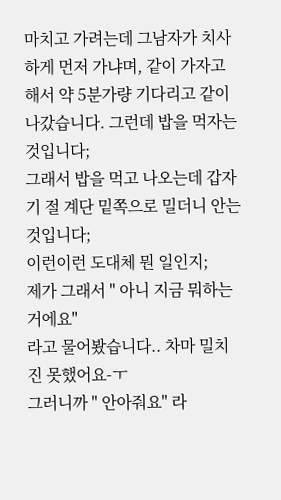마치고 가려는데 그남자가 치사하게 먼저 가냐며, 같이 가자고 해서 약 5분가량 기다리고 같이 나갔습니다. 그런데 밥을 먹자는 것입니다;
그래서 밥을 먹고 나오는데 갑자기 절 계단 밑쪽으로 밀더니 안는 것입니다;
이런이런 도대체 뭔 일인지;
제가 그래서 " 아니 지금 뭐하는 거에요"
라고 물어봤습니다.. 차마 밀치진 못했어요-ㅜ
그러니까 " 안아줘요" 라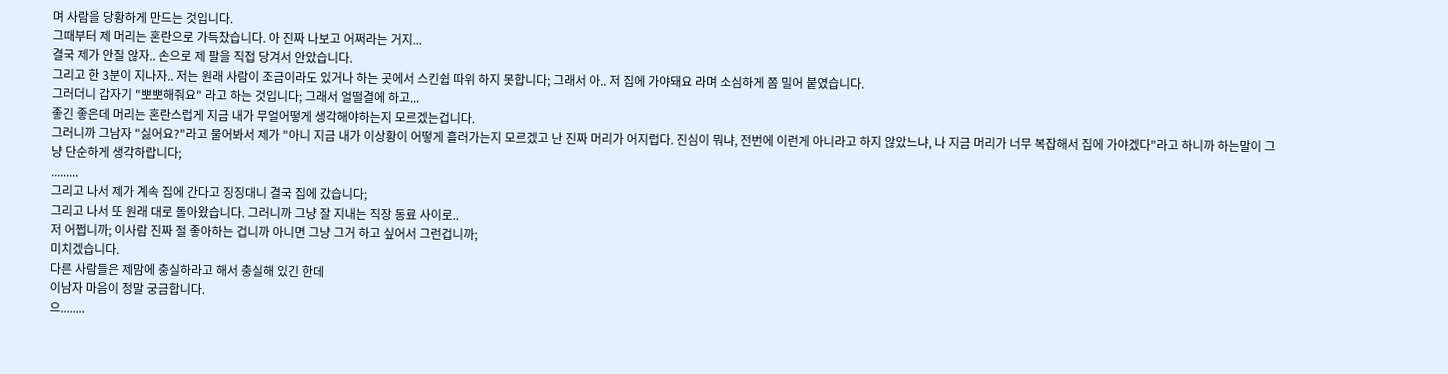며 사람을 당황하게 만드는 것입니다.
그때부터 제 머리는 혼란으로 가득찼습니다. 아 진짜 나보고 어쩌라는 거지...
결국 제가 안질 않자.. 손으로 제 팔을 직접 당겨서 안았습니다.
그리고 한 3분이 지나자.. 저는 원래 사람이 조금이라도 있거나 하는 곳에서 스킨쉽 따위 하지 못합니다; 그래서 아.. 저 집에 가야돼요 라며 소심하게 쫌 밀어 붙였습니다.
그러더니 갑자기 "뽀뽀해줘요" 라고 하는 것입니다; 그래서 얼떨결에 하고...
좋긴 좋은데 머리는 혼란스럽게 지금 내가 무얼어떻게 생각해야하는지 모르겠는겁니다.
그러니까 그남자 "싫어요?"라고 물어봐서 제가 "아니 지금 내가 이상황이 어떻게 흘러가는지 모르겠고 난 진짜 머리가 어지럽다. 진심이 뭐냐, 전번에 이런게 아니라고 하지 않았느냐, 나 지금 머리가 너무 복잡해서 집에 가야겠다"라고 하니까 하는말이 그냥 단순하게 생각하랍니다;
.........
그리고 나서 제가 계속 집에 간다고 징징대니 결국 집에 갔습니다;
그리고 나서 또 원래 대로 돌아왔습니다. 그러니까 그냥 잘 지내는 직장 동료 사이로..
저 어쩝니까; 이사람 진짜 절 좋아하는 겁니까 아니면 그냥 그거 하고 싶어서 그런겁니까;
미치겠습니다.
다른 사람들은 제맘에 충실하라고 해서 충실해 있긴 한데
이남자 마음이 정말 궁금합니다.
으........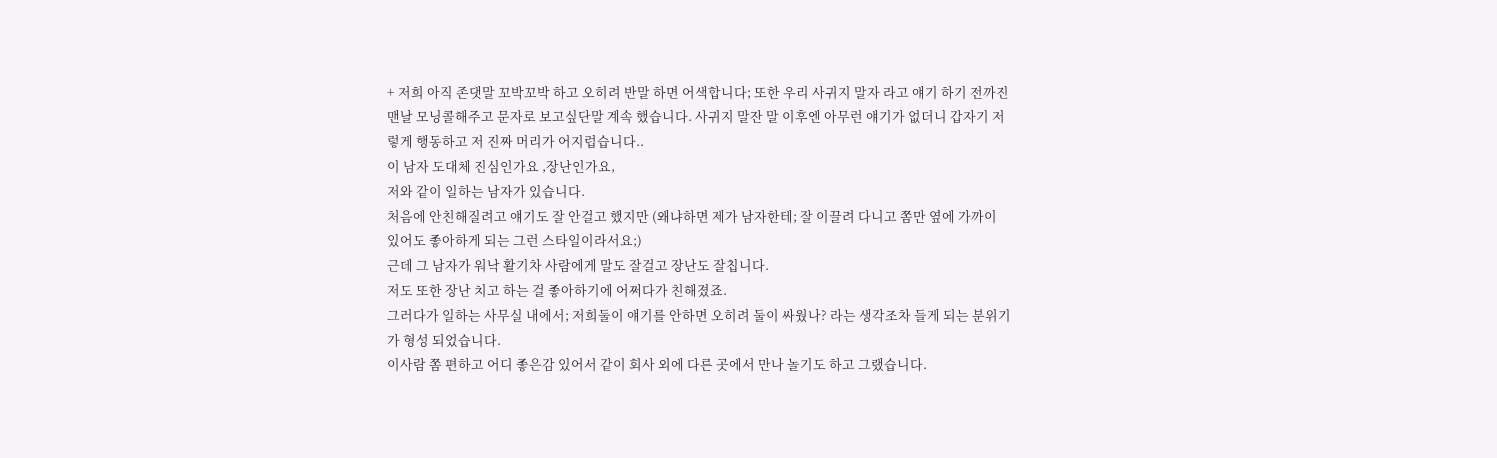+ 저희 아직 존댓말 꼬박꼬박 하고 오히려 반말 하면 어색합니다; 또한 우리 사귀지 말자 라고 얘기 하기 전까진 맨날 모닝콜해주고 문자로 보고싶단말 계속 했습니다. 사귀지 말잔 말 이후엔 아무런 얘기가 없더니 갑자기 저렇게 행동하고 저 진짜 머리가 어지럽습니다..
이 남자 도대체 진심인가요 ,장난인가요,
저와 같이 일하는 남자가 있습니다.
처음에 안친해질려고 얘기도 잘 안걸고 했지만 (왜냐하면 제가 남자한테; 잘 이끌려 다니고 쫌만 옆에 가까이 있어도 좋아하게 되는 그런 스타일이라서요;)
근데 그 남자가 워낙 활기차 사람에게 말도 잘걸고 장난도 잘칩니다.
저도 또한 장난 치고 하는 걸 좋아하기에 어쩌다가 친해졌죠.
그러다가 일하는 사무실 내에서; 저희둘이 얘기를 안하면 오히려 둘이 싸웠나? 라는 생각조차 들게 되는 분위기가 형성 되었습니다.
이사람 쫌 편하고 어디 좋은감 있어서 같이 회사 외에 다른 곳에서 만나 놀기도 하고 그랬습니다.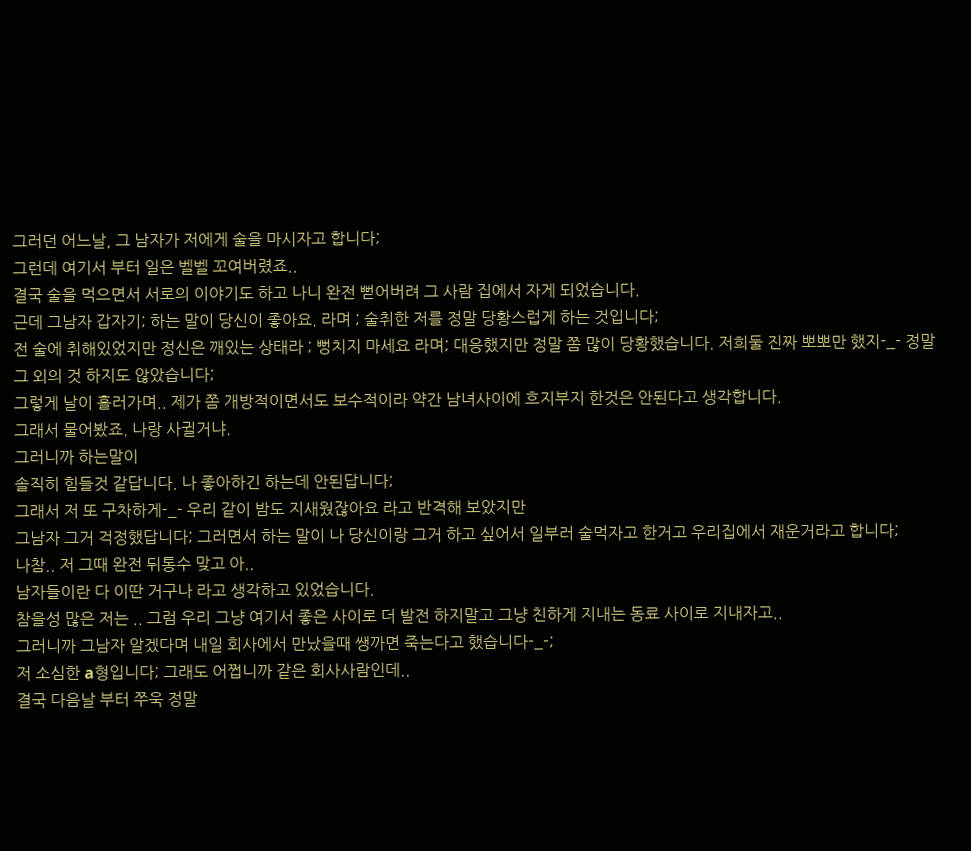그러던 어느날, 그 남자가 저에게 술을 마시자고 합니다;
그런데 여기서 부터 일은 벨벨 꼬여버렸죠..
결국 술을 먹으면서 서로의 이야기도 하고 나니 완전 뻗어버려 그 사람 집에서 자게 되었습니다.
근데 그남자 갑자기; 하는 말이 당신이 좋아요. 라며 ; 술취한 저를 정말 당황스럽게 하는 것입니다;
전 술에 취해있었지만 정신은 깨있는 상태라 ; 뻥치지 마세요 라며; 대응했지만 정말 쫌 많이 당황했습니다. 저희둘 진짜 뽀뽀만 했지-_- 정말 그 외의 것 하지도 않았습니다;
그렇게 날이 흘러가며.. 제가 쫌 개방적이면서도 보수적이라 약간 남녀사이에 흐지부지 한것은 안된다고 생각합니다.
그래서 물어봤죠. 나랑 사귈거냐.
그러니까 하는말이
솔직히 힘들것 같답니다. 나 좋아하긴 하는데 안된답니다;
그래서 저 또 구차하게-_- 우리 같이 밤도 지새웠잖아요 라고 반격해 보았지만
그남자 그거 걱정했답니다; 그러면서 하는 말이 나 당신이랑 그거 하고 싶어서 일부러 술먹자고 한거고 우리집에서 재운거라고 합니다;
나참.. 저 그때 완전 뒤통수 맞고 아..
남자들이란 다 이딴 거구나 라고 생각하고 있었습니다.
참을성 많은 저는 .. 그럼 우리 그냥 여기서 좋은 사이로 더 발전 하지말고 그냥 친하게 지내는 동료 사이로 지내자고..
그러니까 그남자 알겠다며 내일 회사에서 만났을때 쌩까면 죽는다고 했습니다-_-;
저 소심한 a형입니다; 그래도 어쩝니까 같은 회사사람인데..
결국 다음날 부터 쭈욱 정말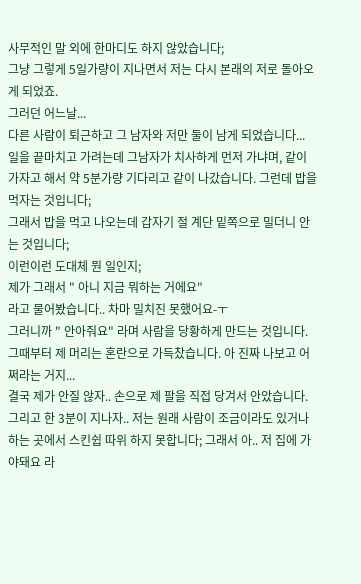사무적인 말 외에 한마디도 하지 않았습니다;
그냥 그렇게 5일가량이 지나면서 저는 다시 본래의 저로 돌아오게 되었죠.
그러던 어느날...
다른 사람이 퇴근하고 그 남자와 저만 둘이 남게 되었습니다...
일을 끝마치고 가려는데 그남자가 치사하게 먼저 가냐며, 같이 가자고 해서 약 5분가량 기다리고 같이 나갔습니다. 그런데 밥을 먹자는 것입니다;
그래서 밥을 먹고 나오는데 갑자기 절 계단 밑쪽으로 밀더니 안는 것입니다;
이런이런 도대체 뭔 일인지;
제가 그래서 " 아니 지금 뭐하는 거에요"
라고 물어봤습니다.. 차마 밀치진 못했어요-ㅜ
그러니까 " 안아줘요" 라며 사람을 당황하게 만드는 것입니다.
그때부터 제 머리는 혼란으로 가득찼습니다. 아 진짜 나보고 어쩌라는 거지...
결국 제가 안질 않자.. 손으로 제 팔을 직접 당겨서 안았습니다.
그리고 한 3분이 지나자.. 저는 원래 사람이 조금이라도 있거나 하는 곳에서 스킨쉽 따위 하지 못합니다; 그래서 아.. 저 집에 가야돼요 라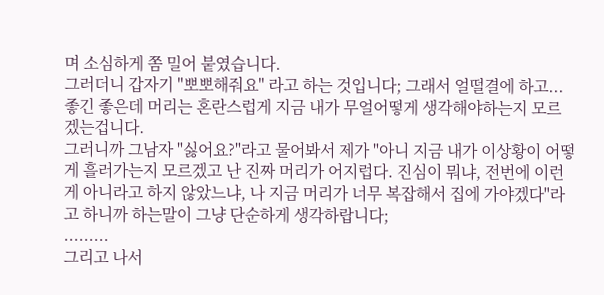며 소심하게 쫌 밀어 붙였습니다.
그러더니 갑자기 "뽀뽀해줘요" 라고 하는 것입니다; 그래서 얼떨결에 하고...
좋긴 좋은데 머리는 혼란스럽게 지금 내가 무얼어떻게 생각해야하는지 모르겠는겁니다.
그러니까 그남자 "싫어요?"라고 물어봐서 제가 "아니 지금 내가 이상황이 어떻게 흘러가는지 모르겠고 난 진짜 머리가 어지럽다. 진심이 뭐냐, 전번에 이런게 아니라고 하지 않았느냐, 나 지금 머리가 너무 복잡해서 집에 가야겠다"라고 하니까 하는말이 그냥 단순하게 생각하랍니다;
.........
그리고 나서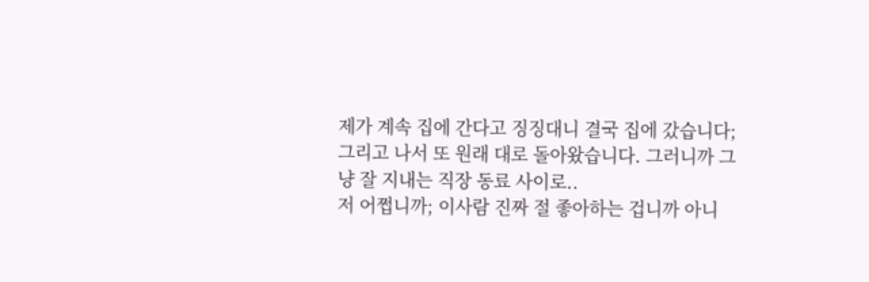제가 계속 집에 간다고 징징대니 결국 집에 갔습니다;
그리고 나서 또 원래 대로 돌아왔습니다. 그러니까 그냥 잘 지내는 직장 동료 사이로..
저 어쩝니까; 이사람 진짜 절 좋아하는 겁니까 아니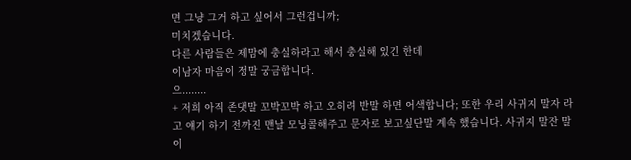면 그냥 그거 하고 싶어서 그런겁니까;
미치겠습니다.
다른 사람들은 제맘에 충실하라고 해서 충실해 있긴 한데
이남자 마음이 정말 궁금합니다.
으........
+ 저희 아직 존댓말 꼬박꼬박 하고 오히려 반말 하면 어색합니다; 또한 우리 사귀지 말자 라고 얘기 하기 전까진 맨날 모닝콜해주고 문자로 보고싶단말 계속 했습니다. 사귀지 말잔 말 이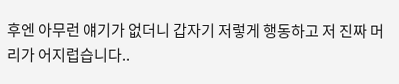후엔 아무런 얘기가 없더니 갑자기 저렇게 행동하고 저 진짜 머리가 어지럽습니다..